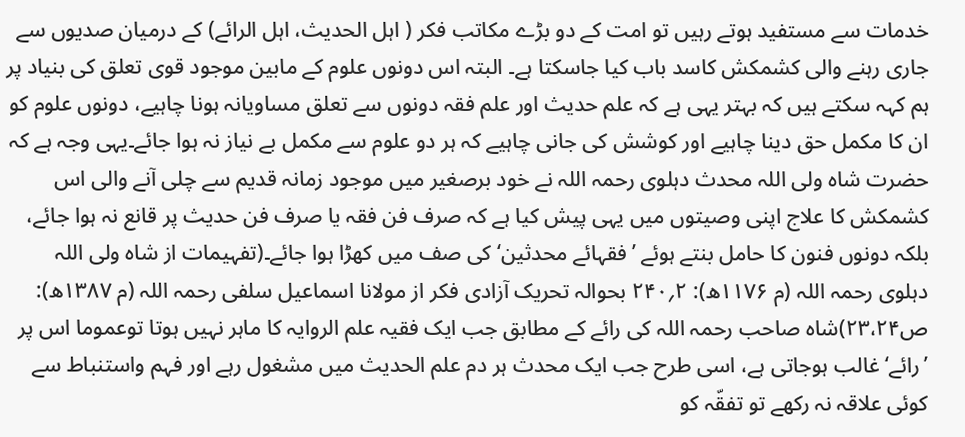خدمات سے مستفید ہوتے رہیں تو امت کے دو بڑے مکاتب فکر ( اہل الحدیث، اہل الرائے) کے درمیان صدیوں سے جاری رہنے والی کشمکش کاسد باب کیا جاسکتا ہے۔ البتہ اس دونوں علوم کے مابین موجود قوی تعلق کی بنیاد پر ہم کہہ سکتے ہیں کہ بہتر یہی ہے کہ علم حدیث اور علم فقہ دونوں سے تعلق مساویانہ ہونا چاہیے، دونوں علوم کو ان کا مکمل حق دینا چاہیے اور کوشش کی جانی چاہیے کہ ہر دو علوم سے مکمل بے نیاز نہ ہوا جائے۔یہی وجہ ہے کہ حضرت شاہ ولی اللہ محدث دہلوی رحمہ اللہ نے خود برصغیر میں موجود زمانہ قدیم سے چلی آنے والی اس کشمکش کا علاج اپنی وصیتوں میں یہی پیش کیا ہے کہ صرف فن فقہ یا صرف فن حدیث پر قانع نہ ہوا جائے، بلکہ دونوں فنون کا حامل بنتے ہوئے ’فقہائے محدثین‘ کی صف میں کھڑا ہوا جائے۔(تفہیمات از شاہ ولی اللہ دہلوی رحمہ اللہ (م ۱۱۷۶ھ): ۲؍۲۴۰ بحوالہ تحریک آزادی فکر از مولانا اسماعیل سلفی رحمہ اللہ (م ۱۳۸۷ھ): ص۲۳،۲۴)شاہ صاحب رحمہ اللہ کی رائے کے مطابق جب ایک فقیہ علم الروایہ کا ماہر نہیں ہوتا توعموما اس پر ’رائے‘ غالب ہوجاتی ہے، اسی طرح جب ایک محدث ہر دم علم الحدیث میں مشغول رہے اور فہم واستنباط سے کوئی علاقہ نہ رکھے تو تفقّہ کو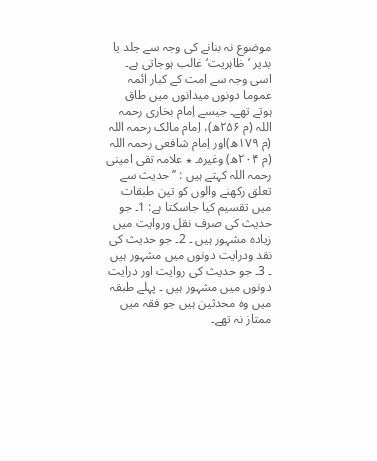موضوع نہ بنانے کی وجہ سے جلد یا بدیر ’ظاہریت‘غالب ہوجاتی ہے۔ اسی وجہ سے امت کے کبار ائمہ عموما دونوں میدانوں میں طاق ہوتے تھے۔ جیسے اِمام بخاری رحمہ اللہ (م ۲۵۶ھ)، اِمام مالک رحمہ اللہ (م ۱۷۹ھ)اور اِمام شافعی رحمہ اللہ (م ۲۰۴ھ) وغیرہ۔ ٭ علامہ تقی امینی رحمہ اللہ کہتے ہیں : ’’حدیث سے تعلق رکھنے والوں کو تین طبقات میں تقسیم کیا جاسکتا ہے: 1۔ جو حدیث کی صرف نقل وروایت میں زیادہ مشہور ہیں ۔ 2۔ جو حدیث کی نقد ودرایت دونوں میں مشہور ہیں ۔ 3۔ جو حدیث کی روایت اور درایت دونوں میں مشہور ہیں ۔ پہلے طبقہ میں وہ محدثین ہیں جو فقہ میں ممتاز نہ تھے۔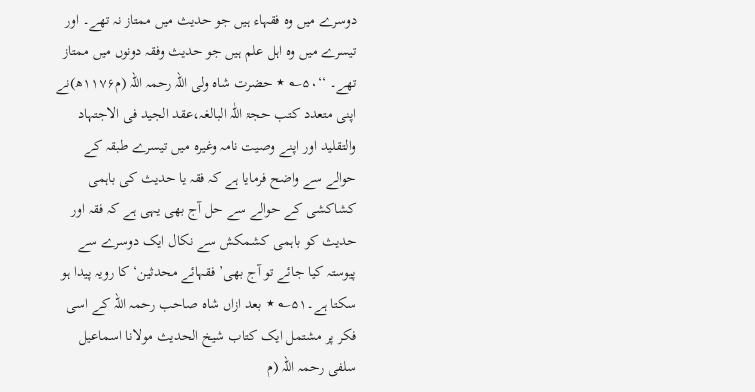دوسرے میں وہ فقہاء ہیں جو حدیث میں ممتاز نہ تھے۔ اور تیسرے میں وہ اہل علم ہیں جو حدیث وفقہ دونوں میں ممتاز تھے۔ ‘‘۵۰؎ ٭ حضرت شاہ ولی اللہ رحمہ اللہ (م۱۱۷۶ھ)نے اپنی متعدد کتب حجۃ اللّٰہ البالغہ،عقد الجید فی الاجتہاد والتقلید اور اپنے وصیت نامہ وغیرہ میں تیسرے طبقہ کے حوالے سے واضح فرمایا ہے کہ فقہ یا حدیث کی باہمی کشاکشی کے حوالے سے حل آج بھی یہی ہے کہ فقہ اور حدیث کو باہمی کشمکش سے نکال ایک دوسرے سے پیوستہ کیا جائے تو آج بھی’ فقہائے محدثین‘ کا رویہ پیدا ہو سکتا ہے۔۵۱؎ ٭ بعد ازاں شاہ صاحب رحمہ اللہ کے اسی فکر پر مشتمل ایک کتاب شیخ الحدیث مولانا اسماعیل سلفی رحمہ اللہ (م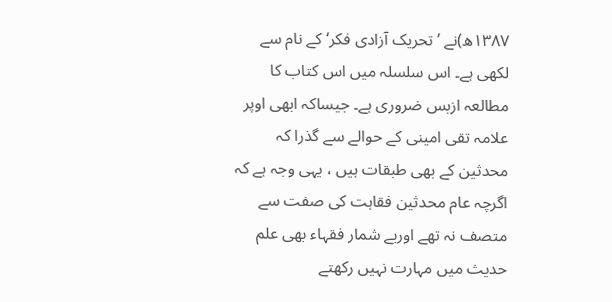۱۳۸۷ھ)نے ’تحریک آزادی فکر‘ کے نام سے لکھی ہے۔ اس سلسلہ میں اس کتاب کا مطالعہ ازبس ضروری ہے۔ جیساکہ ابھی اوپر علامہ تقی امینی کے حوالے سے گذرا کہ محدثین کے بھی طبقات ہیں ، یہی وجہ ہے کہ اگرچہ عام محدثین فقاہت کی صفت سے متصف نہ تھے اوربے شمار فقہاء بھی علم حدیث میں مہارت نہیں رکھتے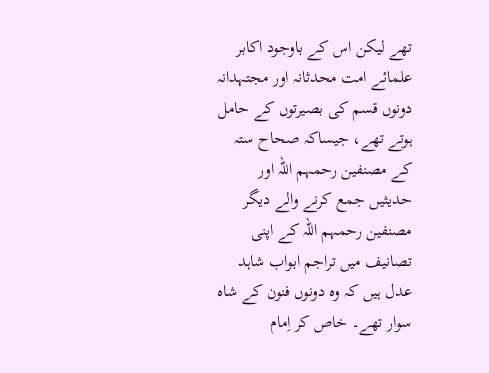تھے لیکن اس کے باوجود اکابر علمائے امت محدثانہ اور مجتہدانہ دونوں قسم کی بصیرتوں کے حامل ہوتے تھے، جیساکہ صحاح ستہ کے مصنفین رحمہم اللہ اور حدیثیں جمع کرنے والے دیگر مصنفین رحمہم اللہ کے اپنی تصانیف میں تراجم ابواب شاہد عدل ہیں کہ وہ دونوں فنون کے شاہ سوار تھے۔ خاص کر اِمام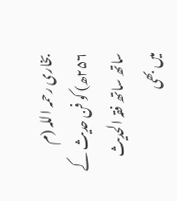بخاری رحمہ اللہ (م ۲۵۶ھ) کو فن حدیث کے ساتھ ساتھ فقہ الحدیث میں بھی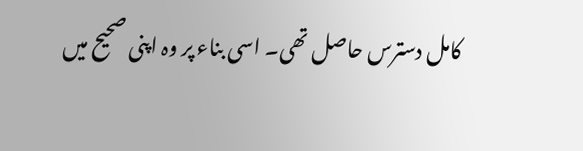کامل دسترس حاصل تھی۔ اسی بناء پر وہ اپنی صحیح میں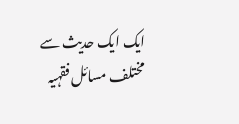ایک ایک حدیث سے مختلف مسائل فقہیہ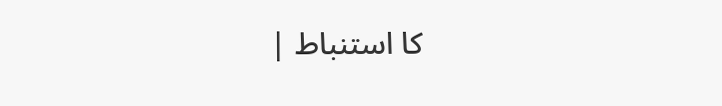کا استنباط |